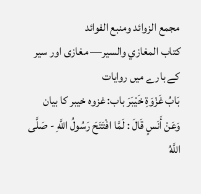مجمع الزوائد ومنبع الفوائد
كتاب المغازي والسير— مغازی اور سیر کے بارے میں روایات
بَابُ غَزْوَةِ خَيْبَرَ باب: غزوہ خیبر کا بیان
وَعَنْ أَنَسٍ قَالَ : لَمَّا افْتَتَحَ رَسُولُ اللَّهِ - صَلَّى اللَّهُ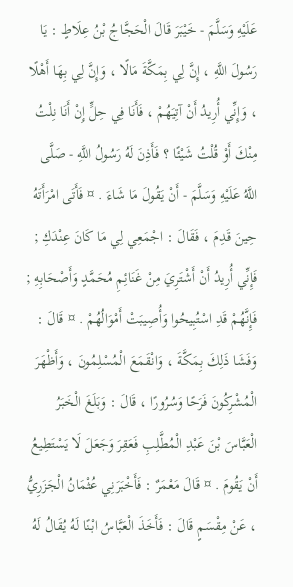عَلَيْهِ وَسَلَّمَ - خَيْبَرَ قَالَ الْحَجَّاجُ بْنُ عِلَاطٍ : يَا رَسُولَ اللَّهِ ، إِنَّ لِي بِمَكَّةَ مَالًا ، وَإِنَّ لِي بِهَا أَهْلًا ، وَإِنِّي أُرِيدُ أَنْ آتِيَهُمْ ، فَأَنَا فِي حِلٍّ إِنْ أَنَا نِلْتُ مِنْكَ أَوْ قُلْتُ شَيْئًا ؟ فَأَذِنَ لَهُ رَسُولُ اللَّهِ - صَلَّى اللَّهُ عَلَيْهِ وَسَلَّمَ - أَنْ يَقُولَ مَا شَاءَ . ¤ فَأَتَى امْرَأَتَهُ حِينَ قَدِمَ ، فَقَالَ : اجْمَعِي لِي مَا كَانَ عِنْدَكِ ; فَإِنِّي أُرِيدُ أَنْ أَشْتَرِيَ مِنْ غَنَائِمِ مُحَمَّدٍ وَأَصْحَابِهِ ; فَإِنَّهُمْ قَدِ اسْتُبِيحُوا وَأُصِيبَتْ أَمْوَالُهُمْ . ¤ قَالَ : وَفَشَا ذَلِكَ بِمَكَّةَ ، وَانْقَمَعَ الْمُسْلِمُونَ ، وَأَظْهَرَ الْمُشْرِكُونَ فَرَحًا وَسُرُورًا ، قَالَ : وَبَلَغَ الْخَبَرُ الْعَبَّاسَ بْنَ عَبْدِ الْمُطَّلِبِ فَعَقِرَ وَجَعَلَ لَا يَسْتَطِيعُ أَنْ يَقُومَ . ¤ قَالَ مَعْمَرٌ : فَأَخْبَرَنِي عُثْمَانُ الْجَزَرِيُّ ، عَنْ مِقْسَمٍ قَالَ : فَأَخَذَ الْعَبَّاسُ ابْنًا لَهُ يُقَالُ لَهُ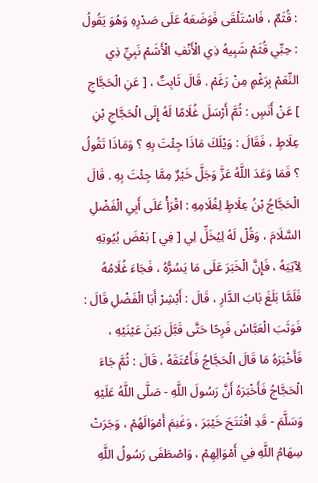: قُثَمٌ ، فَاسْتَلْقَى فَوَضَعَهُ عَلَى صَدْرِهِ وَهُوَ يَقُولُ : حِبِّي قُثَمْ شَبِيهُ ذِي الْأَنْفِ الْأَشَمْ نَبِيِّ ذِي النِّعَمْ بِرَغْمٍ مِنْ رَغَمْ . قَالَ ثَابِتٌ ، [ عَنِ الْحَجَّاجِ ] عَنْ أَنَسٍ : ثُمَّ أَرْسَلَ غُلَامًا لَهُ إِلَى الْحَجَّاجِ بْنِ عِلَاطٍ ، فَقَالَ : وَيْلَكَ مَاذَا جِئْتَ بِهِ ؟ وَمَاذَا تَقُولُ ؟ فَمَا وَعَدَ اللَّهُ عَزَّ وَجَلَّ خَيْرٌ مِمَّا جِئْتَ بِهِ . قَالَ الْحَجَّاجُ بْنُ عِلَاطٍ لِغُلَامِهِ : اقْرَأْ عَلَى أَبِي الْفَضْلِ السَّلَامَ ، وَقُلْ لَهُ لِيُخَلِّ لِي [ فِي ] بَعْضَ بُيُوتِهِ لِآتِيَهُ ، فَإِنَّ الْخَبَرَ عَلَى مَا يَسُرُّهُ ، فَجَاءَ غُلَامُهُ فَلَمَّا بَلَغَ بَابَ الدَّارِ ، قَالَ : أَبْشِرْ أَبَا الْفَضْلِ قَالَ : فَوَثَبَ الْعَبَّاسُ فَرِحًا حَتَّى قَبَّلَ بَيْنَ عَيْنَيْهِ ، فَأَخْبَرَهُ مَا قَالَ الْحَجَّاجُ فَأَعْتَقَهُ ، قَالَ : ثُمَّ جَاءَ الْحَجَّاجُ فَأَخْبَرَهُ أَنَّ رَسُولَ اللَّهِ - صَلَّى اللَّهُ عَلَيْهِ وَسَلَّمَ - قَدِ افْتَتَحَ خَيْبَرَ ، وَغَنِمَ أَمْوَالَهُمْ ، وَجَرَتْ سِهَامُ اللَّهِ فِي أَمْوَالِهِمْ ، وَاصْطَفَى رَسُولُ اللَّهِ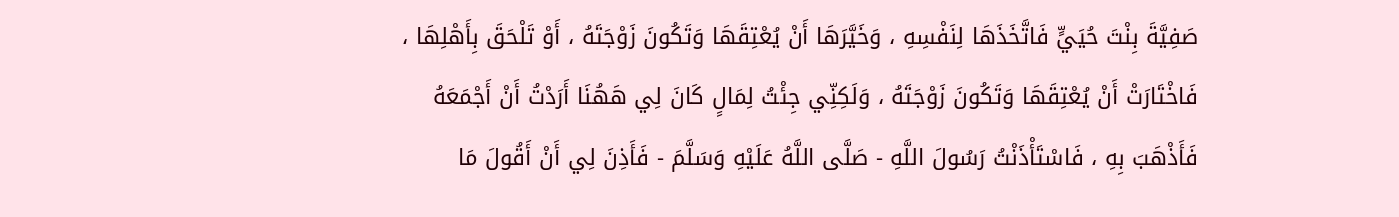صَفِيَّةَ بِنْتَ حُيَيٍّ فَاتَّخَذَهَا لِنَفْسِهِ ، وَخَيَّرَهَا أَنْ يُعْتِقَهَا وَتَكُونَ زَوْجَتَهُ ، أَوْ تَلْحَقَ بِأَهْلِهَا ، فَاخْتَارَتْ أَنْ يُعْتِقَهَا وَتَكُونَ زَوْجَتَهُ ، وَلَكِنِّي جِئْتُ لِمَالٍ كَانَ لِي هَهُنَا أَرَدْتُ أَنْ أَجْمَعَهُ فَأَذْهَبَ بِهِ ، فَاسْتَأْذَنْتُ رَسُولَ اللَّهِ - صَلَّى اللَّهُ عَلَيْهِ وَسَلَّمَ - فَأَذِنَ لِي أَنْ أَقُولَ مَا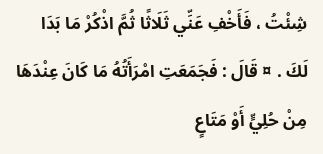شِئْتُ ، فَأَخْفِ عَنِّي ثَلَاثًا ثُمَّ اذْكُرْ مَا بَدَا لَكَ . ¤ قَالَ : فَجَمَعَتِ امْرَأَتُهُ مَا كَانَ عِنْدَهَا مِنْ حُلِيٍّ أَوْ مَتَاعٍ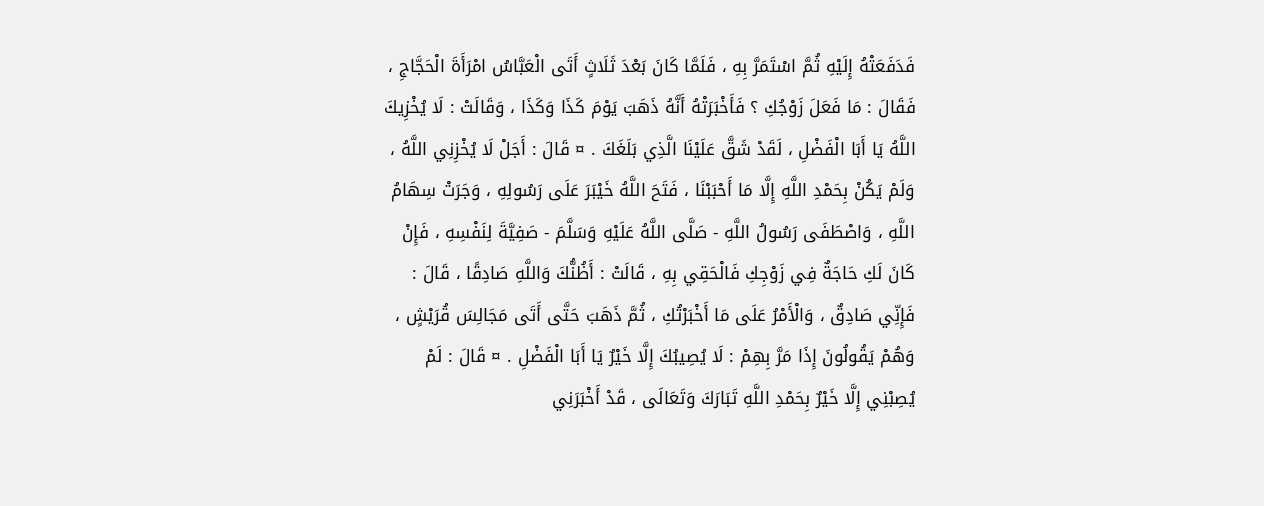فَدَفَعَتْهُ إِلَيْهِ ثُمَّ اسْتَمَرَّ بِهِ ، فَلَمَّا كَانَ بَعْدَ ثَلَاثٍ أَتَى الْعَبَّاسُ امْرَأَةَ الْحَجَّاجِ ، فَقَالَ : مَا فَعَلَ زَوْجُكِ ؟ فَأَخْبَرَتْهُ أَنَّهُ ذَهَبَ يَوْمَ كَذَا وَكَذَا ، وَقَالَتْ : لَا يُخْزِيكَ اللَّهُ يَا أَبَا الْفَضْلِ ، لَقَدْ شَقَّ عَلَيْنَا الَّذِي بَلَغَكَ . ¤ قَالَ : أَجَلْ لَا يُخْزِنِي اللَّهُ ، وَلَمْ يَكُنْ بِحَمْدِ اللَّهِ إِلَّا مَا أَحْبَبْنَا ، فَتَحَ اللَّهُ خَيْبَرَ عَلَى رَسُولِهِ ، وَجَرَتْ سِهَامُ اللَّهِ ، وَاصْطَفَى رَسُولُ اللَّهِ - صَلَّى اللَّهُ عَلَيْهِ وَسَلَّمَ - صَفِيَّةَ لِنَفْسِهِ ، فَإِنْ كَانَ لَكِ حَاجَةٌ فِي زَوْجِكِ فَالْحَقِي بِهِ ، قَالَتْ : أَظُنُّكَ وَاللَّهِ صَادِقًا ، قَالَ : فَإِنِّي صَادِقٌ ، وَالْأَمْرُ عَلَى مَا أَخْبَرْتُكِ ، ثُمَّ ذَهَبَ حَتَّى أَتَى مَجَالِسَ قُرَيْشٍ ، وَهُمْ يَقُولُونَ إِذَا مَرَّ بِهِمْ : لَا يُصِيبُكَ إِلَّا خَيْرٌ يَا أَبَا الْفَضْلِ . ¤ قَالَ : لَمْ يُصِبْنِي إِلَّا خَيْرٌ بِحَمْدِ اللَّهِ تَبَارَكَ وَتَعَالَى ، قَدْ أَخْبَرَنِي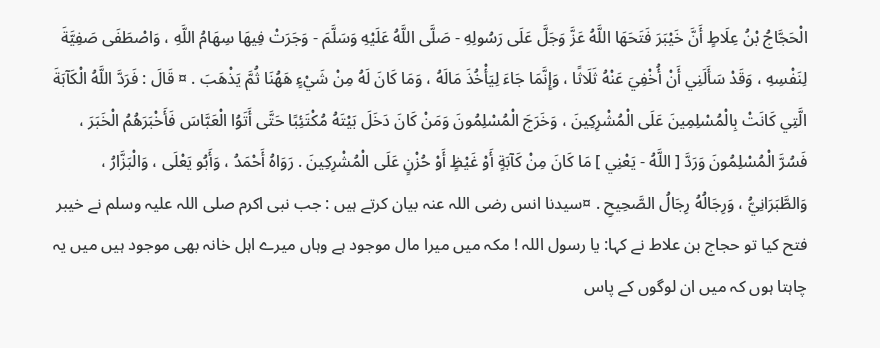الْحَجَّاجُ بْنُ عِلَاطٍ أَنَّ خَيْبَرَ فَتَحَهَا اللَّهُ عَزَّ وَجَلَّ عَلَى رَسُولِهِ - صَلَّى اللَّهُ عَلَيْهِ وَسَلَّمَ - وَجَرَتْ فِيهَا سِهَامُ اللَّهِ ، وَاصْطَفَى صَفِيَّةَ لِنَفْسِهِ ، وَقَدْ سَأَلَنِي أَنْ أُخْفِيَ عَنْهُ ثَلَاثًا ، وَإِنَّمَا جَاءَ لِيَأْخُذَ مَالَهُ ، وَمَا كَانَ لَهُ مِنْ شَيْءٍ هَهُنَا ثُمَّ يَذْهَبَ . ¤ قَالَ : فَرَدَّ اللَّهُ الْكَآبَةَ الَّتِي كَانَتْ بِالْمُسْلِمِينَ عَلَى الْمُشْرِكِينَ ، وَخَرَجَ الْمُسْلِمُونَ وَمَنْ كَانَ دَخَلَ بَيْتَهُ مُكْتَئِبًا حَتَّى أَتَوُا الْعَبَّاسَ فَأَخْبَرَهُمُ الْخَبَرَ ، فَسُرَّ الْمُسْلِمُونَ وَرَدَّ [ اللَّهُ - يَعْنِي ] مَا كَانَ مِنْ كَآبَةٍ أَوْ غَيْظٍ أَوْ حُزْنٍ عَلَى الْمُشْرِكِينَ . رَوَاهُ أَحْمَدُ ، وَأَبُو يَعْلَى ، وَالْبَزَّارُ ، وَالطَّبَرَانِيُّ ، وَرِجَالُهُ رِجَالُ الصَّحِيحِ . ¤سیدنا انس رضی اللہ عنہ بیان کرتے ہیں : جب نبی اکرم صلی اللہ علیہ وسلم نے خیبر فتح کیا تو حجاج بن علاط نے کہا: یا رسول اللہ ! مکہ میں میرا مال موجود ہے وہاں میرے اہل خانہ بھی موجود ہیں میں یہ چاہتا ہوں کہ میں ان لوگوں کے پاس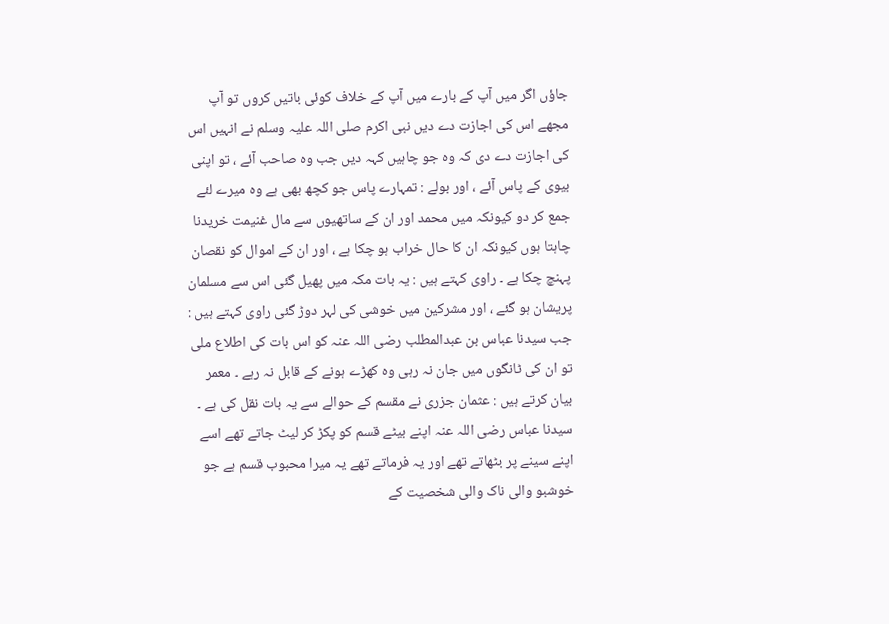جاؤں اگر میں آپ کے بارے میں آپ کے خلاف کوئی باتیں کروں تو آپ مجھے اس کی اجازت دے دیں نبی اکرم صلی اللہ علیہ وسلم نے انہیں اس کی اجازت دے دی کہ وہ جو چاہیں کہہ دیں جب وہ صاحب آئے ، تو اپنی بیوی کے پاس آئے ، اور بولے : تمہارے پاس جو کچھ بھی ہے وہ میرے لئے جمع کر دو کیونکہ میں محمد اور ان کے ساتھیوں سے مال غنیمت خریدنا چاہتا ہوں کیونکہ ان کا حال خراب ہو چکا ہے ، اور ان کے اموال کو نقصان پہنچ چکا ہے ۔ راوی کہتے ہیں : یہ بات مکہ میں پھیل گئی اس سے مسلمان پریشان ہو گئے ، اور مشرکین میں خوشی کی لہر دوڑ گئی راوی کہتے ہیں : جب سیدنا عباس بن عبدالمطلب رضی اللہ عنہ کو اس بات کی اطلاع ملی تو ان کی ٹانگوں میں جان نہ رہی وہ کھڑے ہونے کے قابل نہ رہے ۔ معمر بیان کرتے ہیں : عثمان جزری نے مقسم کے حوالے سے یہ بات نقل کی ہے ۔ سیدنا عباس رضی اللہ عنہ اپنے بیٹے قسم کو پکڑ کر لیٹ جاتے تھے اسے اپنے سینے پر بٹھاتے تھے اور یہ فرماتے تھے یہ میرا محبوب قسم ہے جو خوشبو والی ناک والی شخصیت کے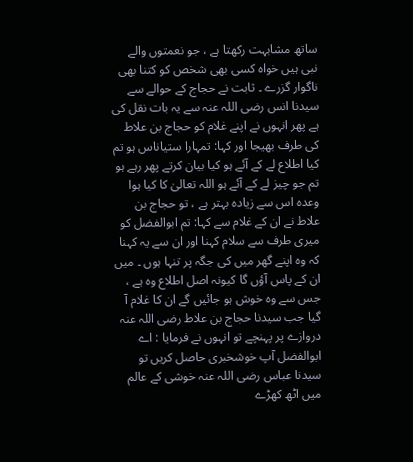ساتھ مشابہت رکھتا ہے ، جو نعمتوں والے نبی ہیں خواہ کسی بھی شخص کو کتنا بھی ناگوار گزرے ۔ ثابت نے حجاج کے حوالے سے سیدنا انس رضی اللہ عنہ سے یہ بات نقل کی ہے پھر انہوں نے اپنے غلام کو حجاج بن علاط کی طرف بھیجا اور کہا: تمہارا ستیاناس ہو تم کیا اطلاع لے کے آئے ہو کیا بیان کرتے پھر رہے ہو تم جو چیز لے کے آئے ہو اللہ تعالیٰ کا کیا ہوا وعدہ اس سے زیادہ بہتر ہے ، تو حجاج بن علاط نے ان کے غلام سے کہا: تم ابوالفضل کو میری طرف سے سلام کہنا اور ان سے یہ کہنا کہ وہ اپنے گھر میں کی جگہ پر تنہا ہوں ۔ میں ان کے پاس آؤں گا کیونہ اصل اطلاع وہ ہے ، جس سے وہ خوش ہو جائیں گے ان کا غلام آ گیا جب سیدنا حجاج بن علاط رضی اللہ عنہ دروازے پر پہنچے تو انہوں نے فرمایا : اے ابوالفضل آپ خوشخبری حاصل کریں تو سیدنا عباس رضی اللہ عنہ خوشی کے عالم میں اٹھ کھڑے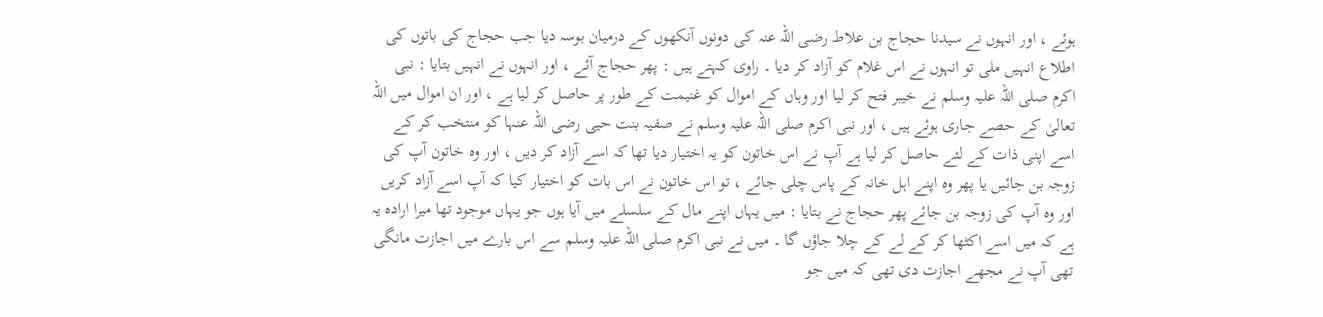ہوئے ، اور انہوں نے سیدنا حجاج بن علاط رضی اللہ عنہ کی دونوں آنکھوں کے درمیان بوسہ دیا جب حجاج کی باتوں کی اطلاع انہیں ملی تو انہوں نے اس غلام کو آزاد کر دیا ۔ راوی کہتے ہیں : پھر حجاج آئے ، اور انہوں نے انہیں بتایا : نبی اکرم صلی اللہ علیہ وسلم نے خیبر فتح کر لیا اور وہاں کے اموال کو غنیمت کے طور پر حاصل کر لیا ہے ، اور ان اموال میں اللہ تعالیٰ کے حصے جاری ہوئے ہیں ، اور نبی اکرم صلی اللہ علیہ وسلم نے صفیہ بنت حیی رضی اللہ عنہا کو منتخب کر کے اسے اپنی ذات کے لئے حاصل کر لیا ہے آپ نے اس خاتون کو یہ اختیار دیا تھا کہ اسے آزاد کر دیں ، اور وہ خاتون آپ کی زوجہ بن جائیں یا پھر وہ اپنے اہل خانہ کے پاس چلی جائے ، تو اس خاتون نے اس بات کو اختیار کیا کہ آپ اسے آزاد کریں اور وہ آپ کی زوجہ بن جائے پھر حجاج نے بتایا : میں یہاں اپنے مال کے سلسلے میں آیا ہوں جو یہاں موجود تھا میرا ارادہ یہ ہے کہ میں اسے اکٹھا کر کے لے کے چلا جاؤں گا ۔ میں نے نبی اکرم صلی اللہ علیہ وسلم سے اس بارے میں اجازت مانگی تھی آپ نے مجھے اجازت دی تھی کہ میں جو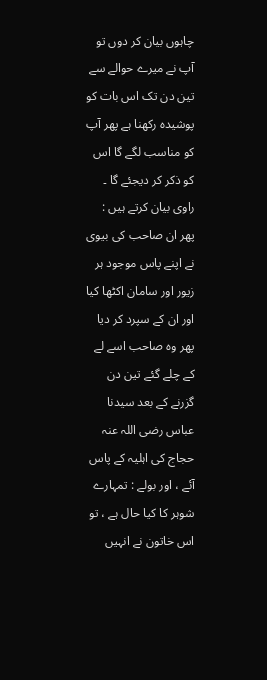چاہوں بیان کر دوں تو آپ نے میرے حوالے سے تین دن تک اس بات کو پوشیدہ رکھنا ہے پھر آپ کو مناسب لگے گا اس کو ذکر کر دیجئے گا ۔ راوی بیان کرتے ہیں : پھر ان صاحب کی بیوی نے اپنے پاس موجود ہر زیور اور سامان اکٹھا کیا اور ان کے سپرد کر دیا پھر وہ صاحب اسے لے کے چلے گئے تین دن گزرنے کے بعد سیدنا عباس رضی اللہ عنہ حجاج کی اہلیہ کے پاس آئے ، اور بولے : تمہارے شوہر کا کیا حال ہے ، تو اس خاتون نے انہیں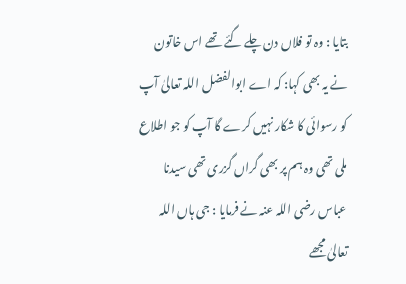بتایا : وہ تو فلاں دن چلے گئے تھے اس خاتون نے یہ بھی کہا: کہ اے ابوالفضل اللہ تعالیٰ آپ کو رسوائی کا شکار نہیں کرے گا آپ کو جو اطلاع ملی تھی وہ ہم پر بھی گراں گزری تھی سیدنا عباس رضی اللہ عنہ نے فرمایا : جی ہاں اللہ تعالیٰ مجھے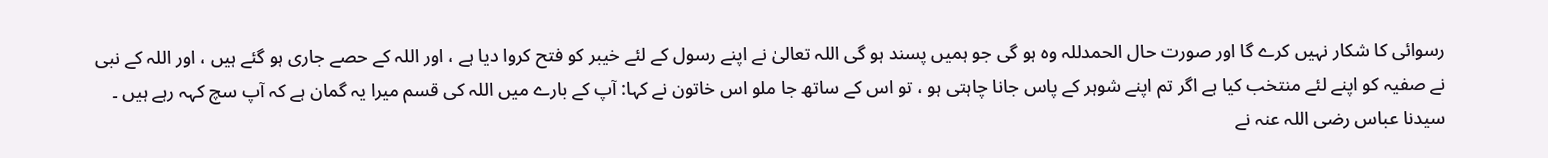رسوائی کا شکار نہیں کرے گا اور صورت حال الحمدللہ وہ ہو گی جو ہمیں پسند ہو گی اللہ تعالیٰ نے اپنے رسول کے لئے خیبر کو فتح کروا دیا ہے ، اور اللہ کے حصے جاری ہو گئے ہیں ، اور اللہ کے نبی نے صفیہ کو اپنے لئے منتخب کیا ہے اگر تم اپنے شوہر کے پاس جانا چاہتی ہو ، تو اس کے ساتھ جا ملو اس خاتون نے کہا: آپ کے بارے میں اللہ کی قسم میرا یہ گمان ہے کہ آپ سچ کہہ رہے ہیں ۔ سیدنا عباس رضی اللہ عنہ نے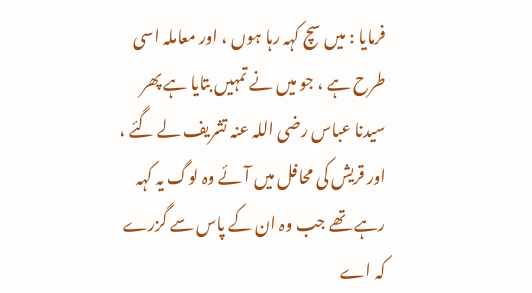فرمایا : میں سچ کہہ رہا ہوں ، اور معاملہ اسی طرح ہے ، جو میں نے تمہیں بتایا ہے پھر سیدنا عباس رضی اللہ عنہ تشریف لے گئے ، اور قریش کی محافل میں آئے وہ لوگ یہ کہہ رہے تھے جب وہ ان کے پاس سے گزرے کہ اے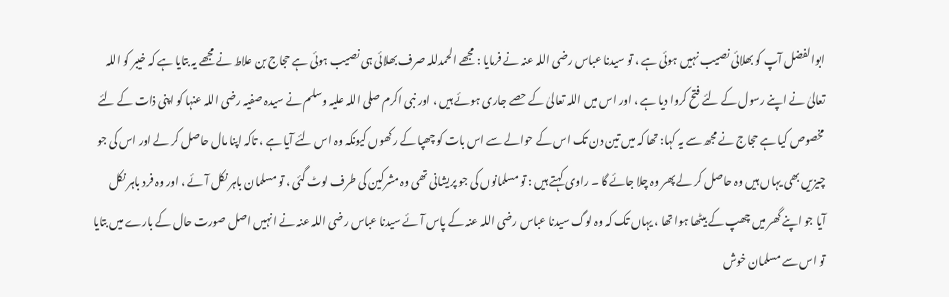ابوالفضل آپ کو بھلائی نصیب نہیں ہوئی ہے ، تو سیدنا عباس رضی اللہ عنہ نے فرمایا : مجھے الحمدللہ صرف بھلائی ہی نصیب ہوئی ہے حجاج بن علاط نے مجھے یہ بتایا ہے کہ خیبر کو اللہ تعالیٰ نے اپنے رسول کے لئے فتح کروا دیا ہے ، اور اس میں اللہ تعالیٰ کے حصے جاری ہوئے ہیں ، اور نبی اکرم صلی اللہ علیہ وسلم نے سیدہ صفیہ رضی اللہ عنہا کو اپنی ذات کے لئے مخصوص کیا ہے حجاج نے مجھ سے یہ کہا: تھا کہ میں تین دن تک اس کے حوالے سے اس بات کو چھپا کے رکھوں کیونکہ وہ اس لئے آیا ہے ، تاکہ اپنا مال حاصل کر لے اور اس کی جو چیزیں بھی یہاں ہیں وہ حاصل کر لے پھر وہ چلا جائے گا ۔ راوی کہتے ہیں : تو مسلمانوں کی جو پریشانی تھی وہ مشرکین کی طرف لوٹ گئی ، تو مسلمان باہر نکل آئے ، اور وہ فرد باہر نکل آیا جو اپنے گھر میں چھپ کے بیٹھا ہوا تھا ، یہاں تک کہ وہ لوگ سیدنا عباس رضی اللہ عنہ کے پاس آئے سیدنا عباس رضی اللہ عنہ نے انہیں اصل صورت حال کے بارے میں بتایا تو اس سے مسلمان خوش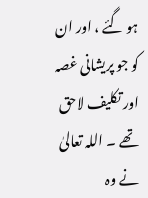ہو گئے ، اور ان کو جو پریشانی غصہ اور تکلیف لاحق تھے ۔ اللہ تعالیٰ نے وہ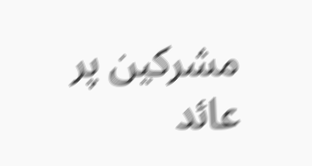مشرکین پر عائد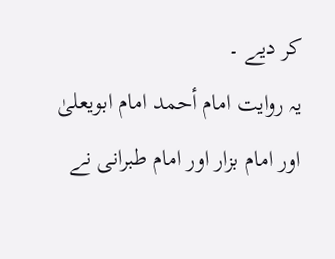کر دیے ۔
یہ روایت امام أحمد امام ابویعلیٰ اور امام بزار اور امام طبرانی نے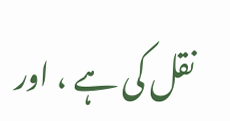نقل کی ہے ، اور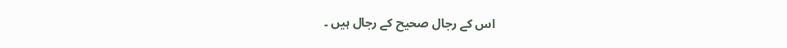اس کے رجال صحیح کے رجال ہیں ۔